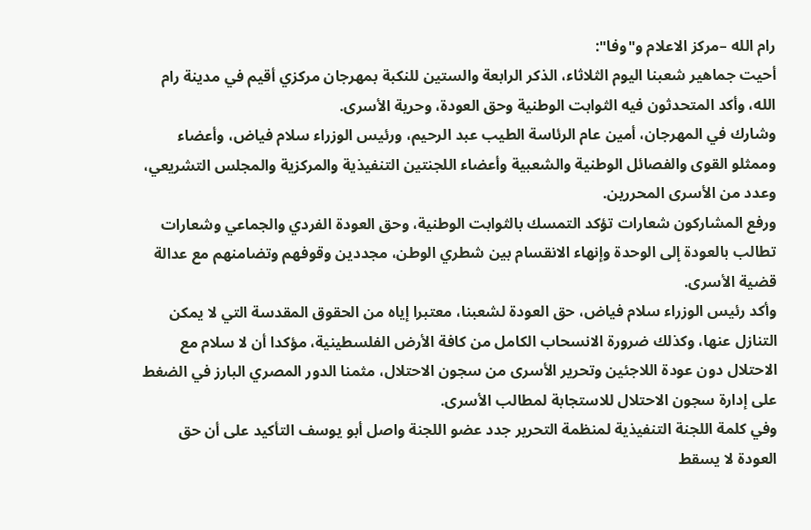رام الله –مركز الاعلام و"وفا":
أحيت جماهير شعبنا اليوم الثلاثاء، الذكر الرابعة والستين للنكبة بمهرجان مركزي أقيم في مدينة رام الله، وأكد المتحدثون فيه الثوابت الوطنية وحق العودة، وحرية الأسرى.
وشارك في المهرجان، أمين عام الرئاسة الطيب عبد الرحيم، ورئيس الوزراء سلام فياض، وأعضاء وممثلو القوى والفصائل الوطنية والشعبية وأعضاء اللجنتين التنفيذية والمركزية والمجلس التشريعي، وعدد من الأسرى المحررين.
ورفع المشاركون شعارات تؤكد التمسك بالثوابت الوطنية، وحق العودة الفردي والجماعي وشعارات تطالب بالعودة إلى الوحدة وإنهاء الانقسام بين شطري الوطن، مجددين وقوفهم وتضامنهم مع عدالة قضية الأسرى.
وأكد رئيس الوزراء سلام فياض، حق العودة لشعبنا، معتبرا إياه من الحقوق المقدسة التي لا يمكن التنازل عنها، وكذلك ضرورة الانسحاب الكامل من كافة الأرض الفلسطينية، مؤكدا أن لا سلام مع الاحتلال دون عودة اللاجئين وتحرير الأسرى من سجون الاحتلال، مثمنا الدور المصري البارز في الضغط على إدارة سجون الاحتلال للاستجابة لمطالب الأسرى.
وفي كلمة اللجنة التنفيذية لمنظمة التحرير جدد عضو اللجنة واصل أبو يوسف التأكيد على أن حق العودة لا يسقط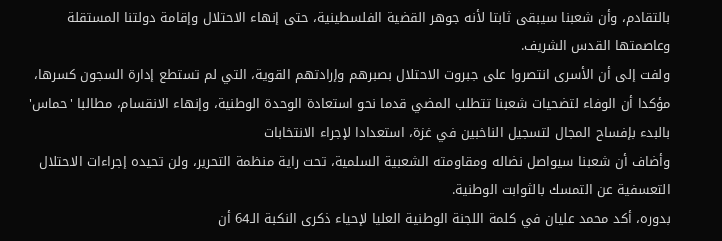بالتقادم، وأن شعبنا سيبقى ثابتا لأنه جوهر القضية الفلسطينية، حتى إنهاء الاحتلال وإقامة دولتنا المستقلة وعاصمتها القدس الشريف.
ولفت إلى أن الأسرى انتصروا على جبروت الاحتلال بصبرهم وإرادتهم القوية، التي لم تستطع إدارة السجون كسرها، مؤكدا أن الوفاء لتضحيات شعبنا تتطلب المضي قدما نحو استعادة الوحدة الوطنية، وإنهاء الانقسام، مطالبا 'حماس' بالبدء بإفساح المجال لتسجيل الناخبين في غزة، استعدادا لإجراء الانتخابات
وأضاف أن شعبنا سيواصل نضاله ومقاومته الشعبية السلمية، تحت راية منظمة التحرير، ولن تحيده إجراءات الاحتلال التعسفية عن التمسك بالثوابت الوطنية.
بدوره، أكد محمد عليان في كلمة اللجنة الوطنية العليا لإحياء ذكرى النكبة الـ64 أن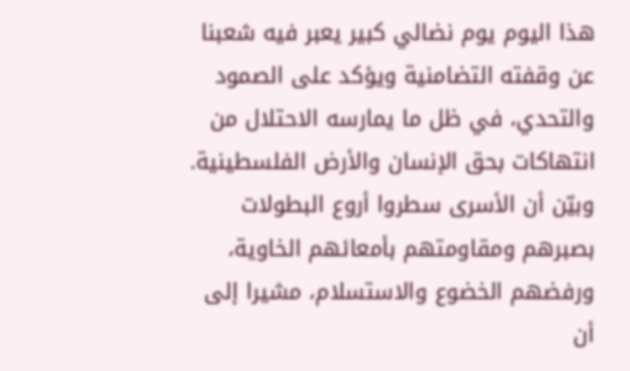هذا اليوم يوم نضالي كبير يعبر فيه شعبنا عن وقفته التضامنية ويؤكد على الصمود والتحدي، في ظل ما يمارسه الاحتلال من انتهاكات بحق الإنسان والأرض الفلسطينية.
وبيّن أن الأسرى سطروا أروع البطولات بصبرهم ومقاومتهم بأمعائهم الخاوية، ورفضهم الخضوع والاستسلام، مشيرا إلى أن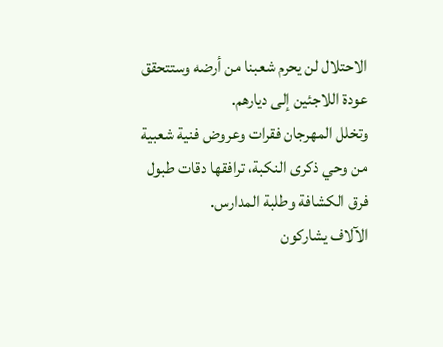الاحتلال لن يحرم شعبنا من أرضه وستتحقق عودة اللاجئين إلى ديارهم.
وتخلل المهرجان فقرات وعروض فنية شعبية من وحي ذكرى النكبة، ترافقها دقات طبول فرق الكشافة وطلبة المدارس.
الآلاف يشاركون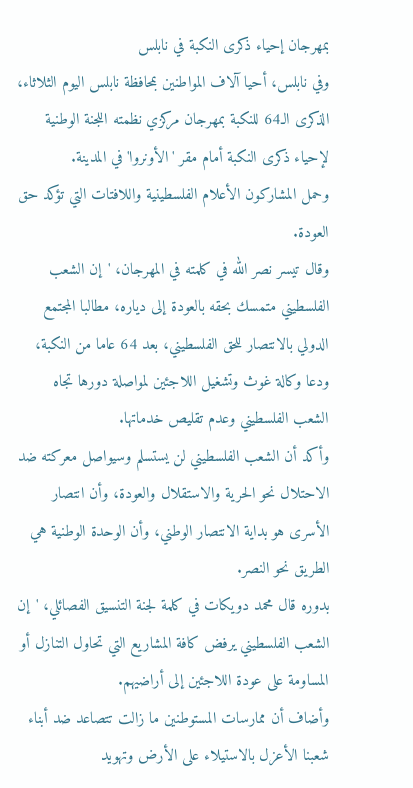بمهرجان إحياء ذكرى النكبة في نابلس
وفي نابلس، أحيا آلاف المواطنين بمحافظة نابلس اليوم الثلاثاء، الذكرى الـ64 للنكبة بمهرجان مركزي نظمته اللجنة الوطنية لإحياء ذكرى النكبة أمام مقر 'الأونروا' في المدينة.
وحمل المشاركون الأعلام الفلسطينية واللافتات التي تؤكد حق العودة.
وقال تيسر نصر الله في كلمته في المهرجان، 'إن الشعب الفلسطيني متمسك بحقه بالعودة إلى دياره، مطالبا المجتمع الدولي بالانتصار للحق الفلسطيني، بعد 64 عاما من النكبة، ودعا وكالة غوث وتشغيل اللاجئين لمواصلة دورها تجاه الشعب الفلسطيني وعدم تقليص خدماتها.
وأكد أن الشعب الفلسطيني لن يستسلم وسيواصل معركته ضد الاحتلال نحو الحرية والاستقلال والعودة، وأن انتصار الأسرى هو بداية الانتصار الوطني، وأن الوحدة الوطنية هي الطريق نحو النصر.
بدوره قال محمد دويكات في كلمة لجنة التنسيق الفصائلي، 'إن الشعب الفلسطيني يرفض كافة المشاريع التي تحاول التنازل أو المساومة على عودة اللاجئين إلى أراضيهم.
وأضاف أن ممارسات المستوطنين ما زالت تتصاعد ضد أبناء شعبنا الأعزل بالاستيلاء على الأرض وتهويد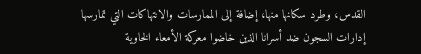القدس، وطرد سكانها منها، إضافة إلى الممارسات والانتهاكات التي تمارسها إدارات السجون ضد أسرانا الذين خاضوا معركة الأمعاء الخاوية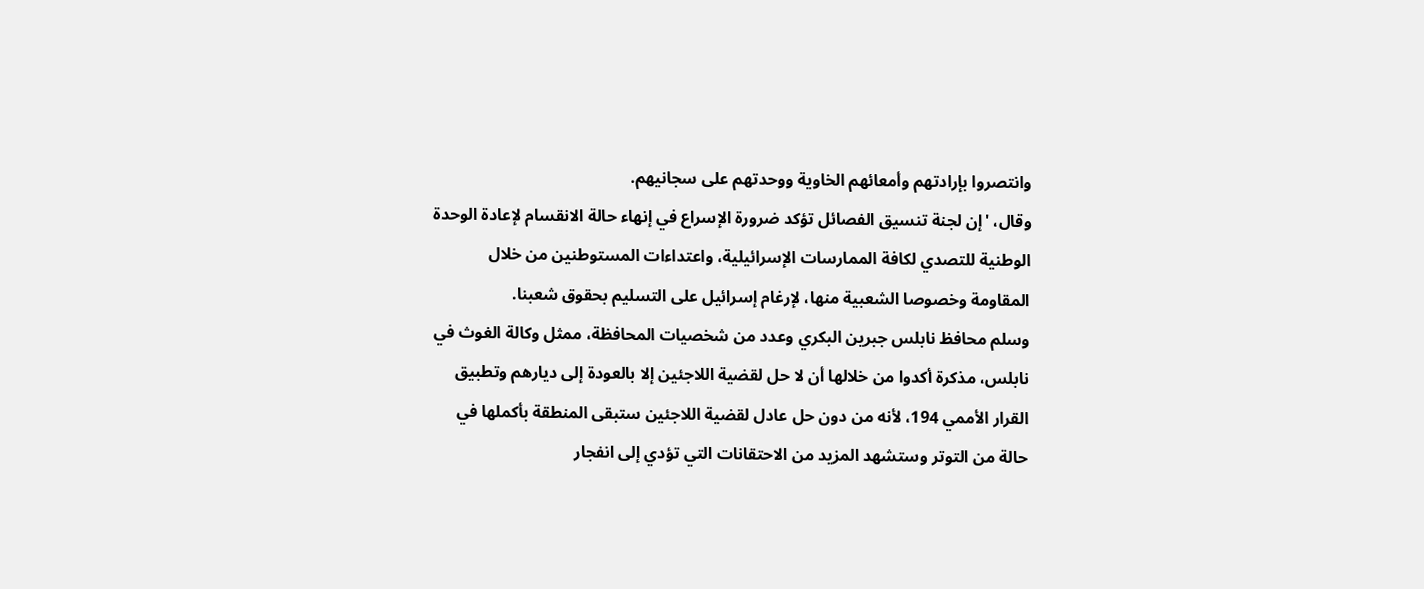وانتصروا بإرادتهم وأمعائهم الخاوية ووحدتهم على سجانيهم.
وقال، 'إن لجنة تنسيق الفصائل تؤكد ضرورة الإسراع في إنهاء حالة الانقسام لإعادة الوحدة الوطنية للتصدي لكافة الممارسات الإسرائيلية، واعتداءات المستوطنين من خلال المقاومة وخصوصا الشعبية منها، لإرغام إسرائيل على التسليم بحقوق شعبنا.
وسلم محافظ نابلس جبرين البكري وعدد من شخصيات المحافظة، ممثل وكالة الغوث في نابلس، مذكرة أكدوا من خلالها أن لا حل لقضية اللاجئين إلا بالعودة إلى ديارهم وتطبيق القرار الأممي 194، لأنه من دون حل عادل لقضية اللاجئين ستبقى المنطقة بأكملها في حالة من التوتر وستشهد المزيد من الاحتقانات التي تؤدي إلى انفجار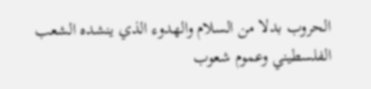الحروب بدلا من السلام والهدوء الذي ينشده الشعب الفلسطيني وعموم شعوب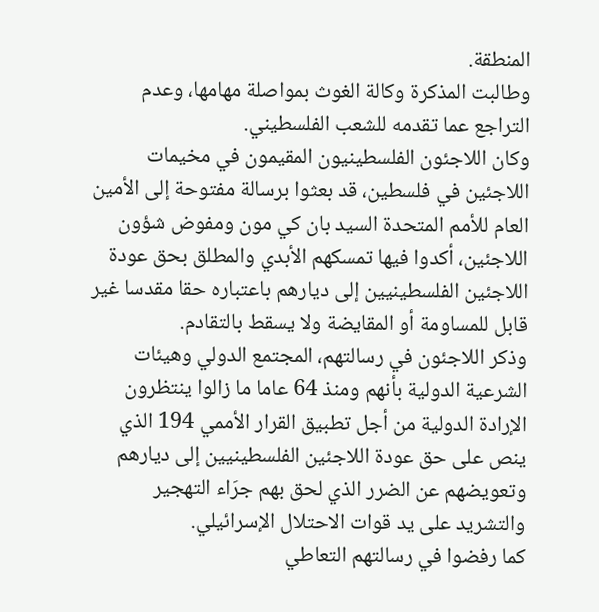المنطقة.
وطالبت المذكرة وكالة الغوث بمواصلة مهامها، وعدم التراجع عما تقدمه للشعب الفلسطيني.
وكان اللاجئون الفلسطينيون المقيمون في مخيمات اللاجئين في فلسطين، قد بعثوا برسالة مفتوحة إلى الأمين العام للأمم المتحدة السيد بان كي مون ومفوض شؤون اللاجئين، أكدوا فيها تمسكهم الأبدي والمطلق بحق عودة اللاجئين الفلسطينيين إلى ديارهم باعتباره حقا مقدسا غير قابل للمساومة أو المقايضة ولا يسقط بالتقادم.
وذكر اللاجئون في رسالتهم، المجتمع الدولي وهيئات الشرعية الدولية بأنهم ومنذ 64 عاما ما زالوا ينتظرون الإرادة الدولية من أجل تطبيق القرار الأممي 194 الذي ينص على حق عودة اللاجئين الفلسطينيين إلى ديارهم وتعويضهم عن الضرر الذي لحق بهم جرَاء التهجير والتشريد على يد قوات الاحتلال الإسرائيلي.
كما رفضوا في رسالتهم التعاطي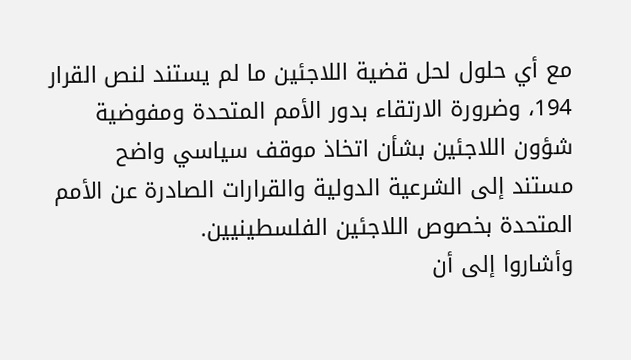مع أي حلول لحل قضية اللاجئين ما لم يستند لنص القرار 194، وضرورة الارتقاء بدور الأمم المتحدة ومفوضية شؤون اللاجئين بشأن اتخاذ موقف سياسي واضح مستند إلى الشرعية الدولية والقرارات الصادرة عن الأمم المتحدة بخصوص اللاجئين الفلسطينيين.
وأشاروا إلى أن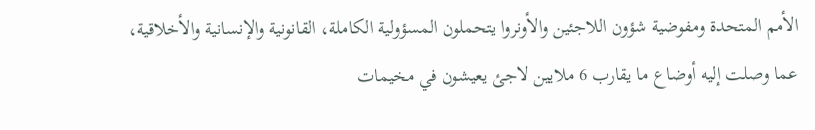الأمم المتحدة ومفوضية شؤون اللاجئين والأونروا يتحملون المسؤولية الكاملة، القانونية والإنسانية والأخلاقية، عما وصلت إليه أوضاع ما يقارب 6 ملايين لاجئ يعيشون في مخيمات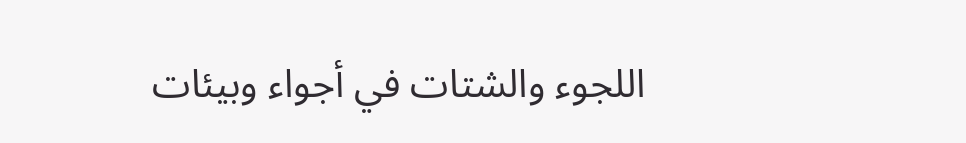اللجوء والشتات في أجواء وبيئات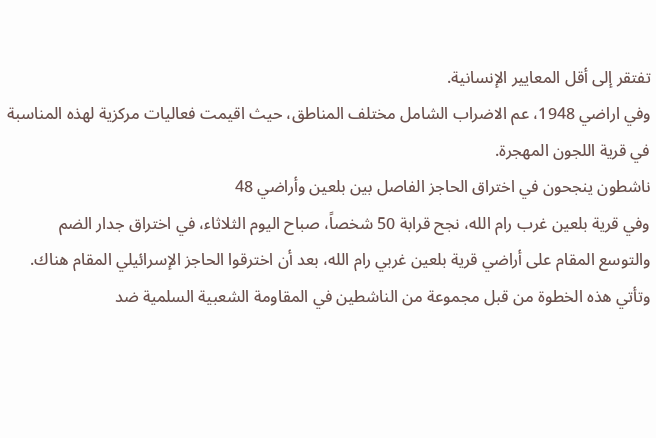تفتقر إلى أقل المعايير الإنسانية.
وفي اراضي 1948، عم الاضراب الشامل مختلف المناطق، حيث اقيمت فعاليات مركزية لهذه المناسبة في قرية اللجون المهجرة.
ناشطون ينجحون في اختراق الحاجز الفاصل بين بلعين وأراضي 48
وفي قرية بلعين غرب رام الله، نجح قرابة 50 شخصاً، صباح اليوم الثلاثاء، في اختراق جدار الضم والتوسع المقام على أراضي قرية بلعين غربي رام الله، بعد أن اخترقوا الحاجز الإسرائيلي المقام هناك.
وتأتي هذه الخطوة من قبل مجموعة من الناشطين في المقاومة الشعبية السلمية ضد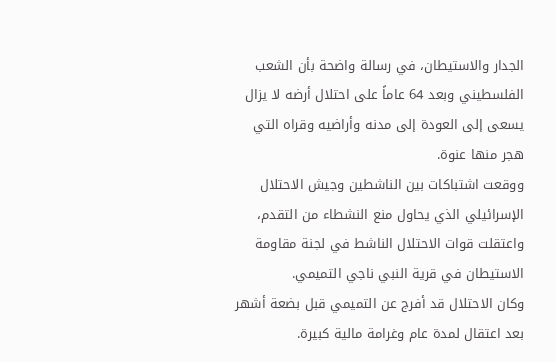الجدار والاستيطان، في رسالة واضحة بأن الشعب الفلسطيني وبعد 64 عاماً على احتلال أرضه لا يزال يسعى إلى العودة إلى مدنه وأراضيه وقراه التي هجر منها عنوة.
ووقعت اشتباكات بين الناشطين وجيش الاحتلال الإسرائيلي الذي يحاول منع النشطاء من التقدم، واعتقلت قوات الاحتلال الناشط في لجنة مقاومة الاستيطان في قرية النبي ناجي التميمي.
وكان الاحتلال قد أفرج عن التميمي قبل بضعة أشهر بعد اعتقال لمدة عام وغرامة مالية كبيرة.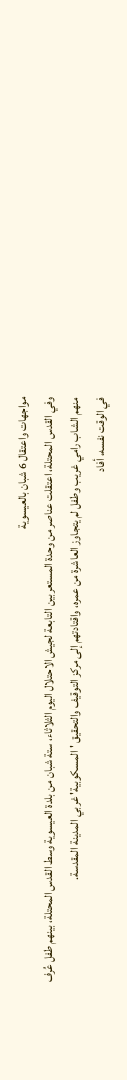مواجهات واعتقال 6 شبان بالعيسوية
وفي القدس المحتلة، اعتقلت عناصر من وحدة المستعربين التابعة لجيش الاحتلال اليوم الثلاثاء، ستة شبان من بلدة العيسوية وسط القدس المحتلة، بينهم طفل عُرف منهم الشاب رامي غريب وطفل لم يتجاوز العاشرة من عمره، واقتادتهم إلى مركز التوقيف والتحقيق 'المسكوبية' غربي المدينة المقدسة.
في الوقت نفسه، أفاد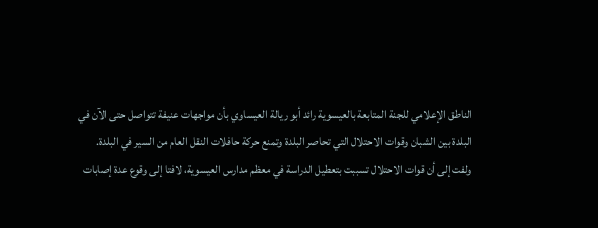الناطق الإعلامي للجنة المتابعة بالعيسوية رائد أبو ريالة العيساوي بأن مواجهات عنيفة تتواصل حتى الآن في البلدة بين الشبان وقوات الاحتلال التي تحاصر البلدة وتمنع حركة حافلات النقل العام من السير في البلدة.
ولفت إلى أن قوات الاحتلال تسببت بتعطيل الدراسة في معظم مدارس العيسوية، لافتا إلى وقوع عدة إصابات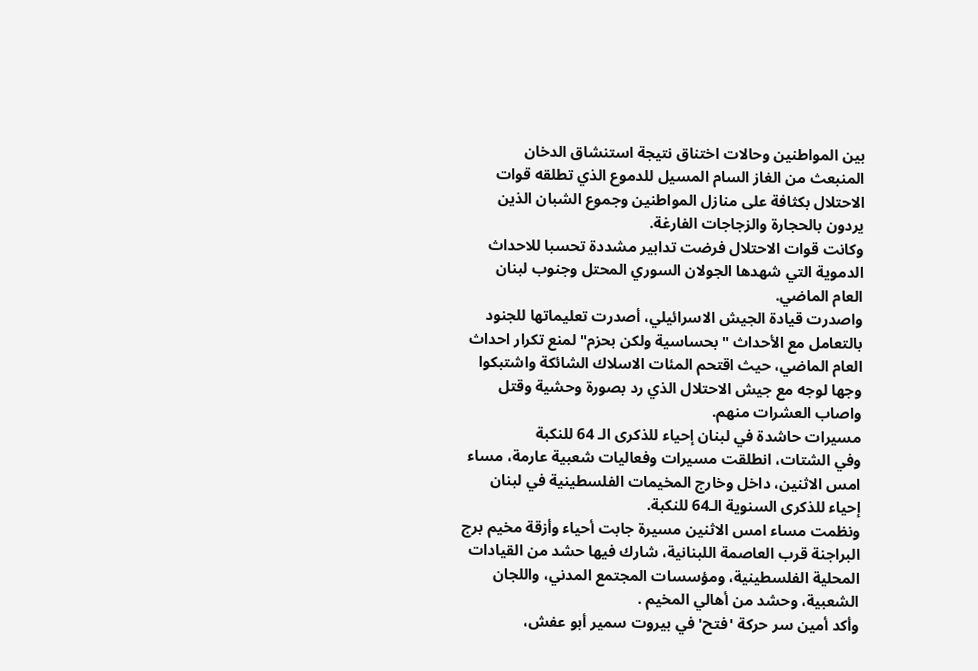بين المواطنين وحالات اختناق نتيجة استنشاق الدخان المنبعث من الغاز السام المسيل للدموع الذي تطلقه قوات الاحتلال بكثافة على منازل المواطنين وجموع الشبان الذين يردون بالحجارة والزجاجات الفارغة.
وكانت قوات الاحتلال فرضت تدابير مشددة تحسبا للاحداث الدموية التي شهدها الجولان السوري المحتل وجنوب لبنان العام الماضي.
واصدرت قيادة الجيش الاسرائيلي، أصدرت تعليماتها للجنود بالتعامل مع الأحداث "بحساسية ولكن بحزم" لمنع تكرار احداث العام الماضي، حيث اقتحم المئات الاسلاك الشائكة واشتبكوا وجها لوجه مع جيش الاحتلال الذي رد بصورة وحشية وقتل واصاب العشرات منهم.
مسيرات حاشدة في لبنان إحياء للذكرى الـ 64 للنكبة
وفي الشتات، انطلقت مسيرات وفعاليات شعبية عارمة، مساء امس الاثنين، داخل وخارج المخيمات الفلسطينية في لبنان إحياء للذكرى السنوية الـ64 للنكبة.
ونظمت مساء امس الاثنين مسيرة جابت أحياء وأزقة مخيم برج البراجنة قرب العاصمة اللبنانية، شارك فيها حشد من القيادات المحلية الفلسطينية، ومؤسسات المجتمع المدني، واللجان الشعبية، وحشد من أهالي المخيم .
وأكد أمين سر حركة 'فتح' في بيروت سمير أبو عفش،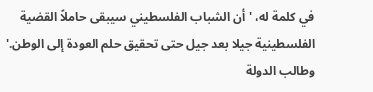في كلمة له، 'أن الشباب الفلسطيني سيبقى حاملاً القضية الفلسطينية جيلا بعد جيل حتى تحقيق حلم العودة إلى الوطن.'
وطالب الدولة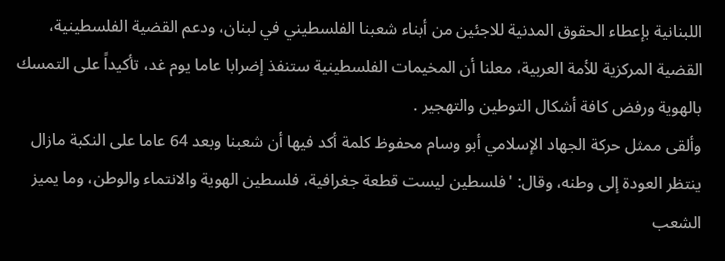اللبنانية بإعطاء الحقوق المدنية للاجئين من أبناء شعبنا الفلسطيني في لبنان، ودعم القضية الفلسطينية، القضية المركزية للأمة العربية، معلنا أن المخيمات الفلسطينية ستنفذ إضرابا عاما يوم غد، تأكيداً على التمسك بالهوية ورفض كافة أشكال التوطين والتهجير .
وألقى ممثل حركة الجهاد الإسلامي أبو وسام محفوظ كلمة أكد فيها أن شعبنا وبعد 64 عاما على النكبة مازال ينتظر العودة إلى وطنه، وقال: 'فلسطين ليست قطعة جغرافية، فلسطين الهوية والانتماء والوطن، وما يميز الشعب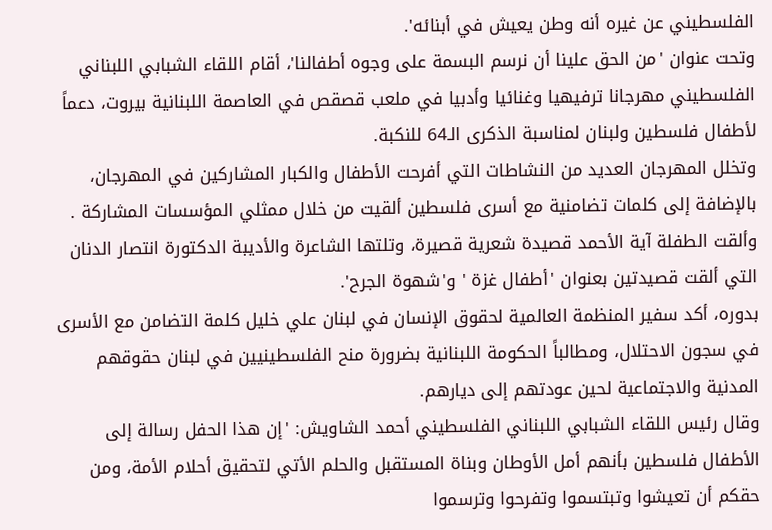الفلسطيني عن غيره أنه وطن يعيش في أبنائه'.
وتحت عنوان 'من الحق علينا أن نرسم البسمة على وجوه أطفالنا'، أقام اللقاء الشبابي اللبناني الفلسطيني مهرجانا ترفيهيا وغنائيا وأدبيا في ملعب قصقص في العاصمة اللبنانية بيروت، دعماً لأطفال فلسطين ولبنان لمناسبة الذكرى الـ64 للنكبة.
وتخلل المهرجان العديد من النشاطات التي أفرحت الأطفال والكبار المشاركين في المهرجان، بالإضافة إلى كلمات تضامنية مع أسرى فلسطين ألقيت من خلال ممثلي المؤسسات المشاركة .
وألقت الطفلة آية الأحمد قصيدة شعرية قصيرة، وتلتها الشاعرة والأديبة الدكتورة انتصار الدنان التي ألقت قصيدتين بعنوان 'أطفال غزة ' و'شهوة الجرح'.
بدوره، أكد سفير المنظمة العالمية لحقوق الإنسان في لبنان علي خليل كلمة التضامن مع الأسرى في سجون الاحتلال، ومطالباً الحكومة اللبنانية بضرورة منح الفلسطينيين في لبنان حقوقهم المدنية والاجتماعية لحين عودتهم إلى ديارهم.
وقال رئيس اللقاء الشبابي اللبناني الفلسطيني أحمد الشاويش: 'إن هذا الحفل رسالة إلى الأطفال فلسطين بأنهم أمل الأوطان وبناة المستقبل والحلم الأتي لتحقيق أحلام الأمة، ومن حقكم أن تعيشوا وتبتسموا وتفرحوا وترسموا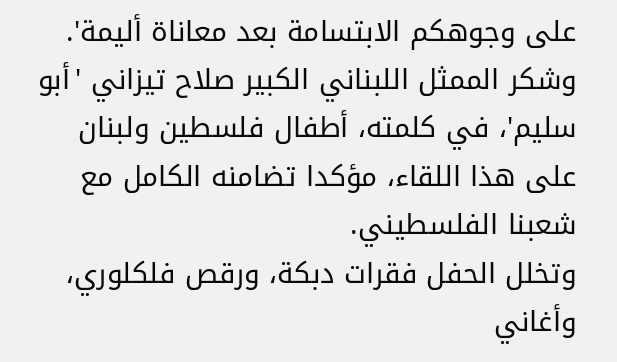على وجوهكم الابتسامة بعد معاناة أليمة'.
وشكر الممثل اللبناني الكبير صلاح تيزاني 'أبو سليم'، في كلمته، أطفال فلسطين ولبنان على هذا اللقاء، مؤكدا تضامنه الكامل مع شعبنا الفلسطيني.
وتخلل الحفل فقرات دبكة، ورقص فلكلوري، وأغاني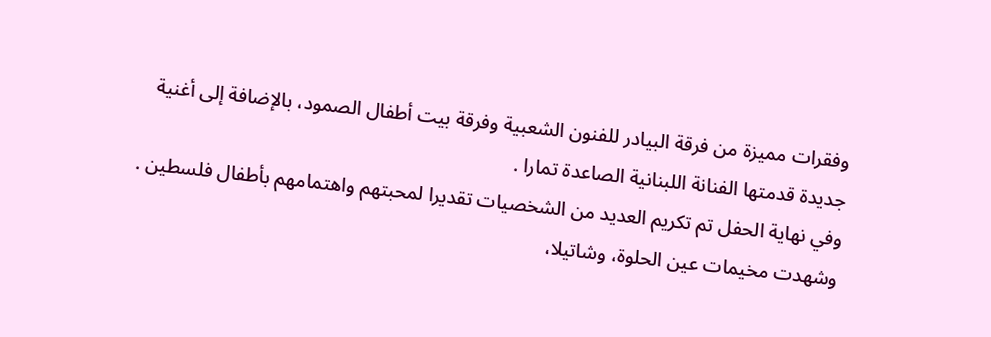وفقرات مميزة من فرقة البيادر للفنون الشعبية وفرقة بيت أطفال الصمود، بالإضافة إلى أغنية جديدة قدمتها الفنانة اللبنانية الصاعدة تمارا .
وفي نهاية الحفل تم تكريم العديد من الشخصيات تقديرا لمحبتهم واهتمامهم بأطفال فلسطين .
وشهدت مخيمات عين الحلوة، وشاتيلا،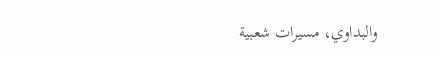والبداوي، مسيرات شعبية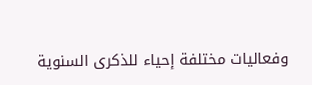وفعاليات مختلفة إحياء للذكرى السنوية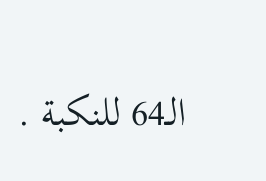الـ64 للنكبة .